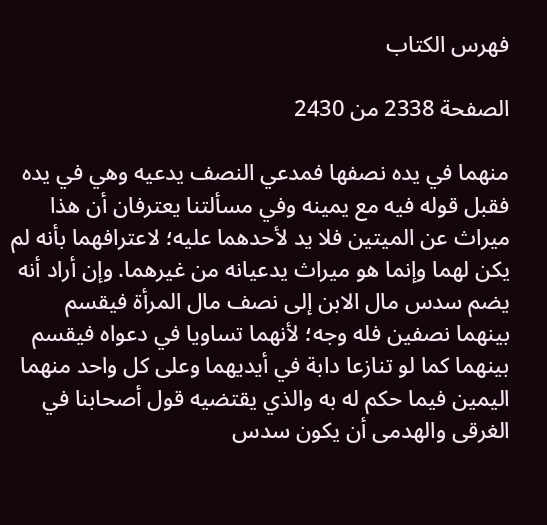فهرس الكتاب

الصفحة 2338 من 2430

منهما في يده نصفها فمدعي النصف يدعيه وهي في يده فقبل قوله فيه مع يمينه وفي مسألتنا يعترفان أن هذا ميراث عن الميتين فلا يد لأحدهما عليه؛ لاعترافهما بأنه لم يكن لهما وإنما هو ميراث يدعيانه من غيرهما. وإن أراد أنه يضم سدس مال الابن إلى نصف مال المرأة فيقسم بينهما نصفين فله وجه؛ لأنهما تساويا في دعواه فيقسم بينهما كما لو تنازعا دابة في أيديهما وعلى كل واحد منهما اليمين فيما حكم له به والذي يقتضيه قول أصحابنا في الغرقى والهدمى أن يكون سدس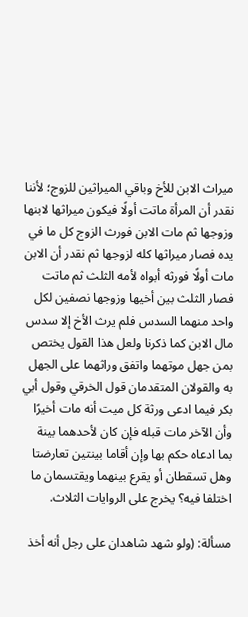ميراث الابن للأخ وباقي الميراثين للزوج؛ لأننا نقدر أن المرأة ماتت أولًا فيكون ميراثها لابنها وزوجها ثم مات الابن فورث الزوج كل ما في يده فصار ميراثها كله لزوجها ثم نقدر أن الابن مات أولًا فورثه أبواه لأمه الثلث ثم ماتت فصار الثلث بين أخيها وزوجها نصفين لكل واحد منهما السدس فلم يرث الأخ إلا سدس مال الابن كما ذكرنا ولعل هذا القول يختص بمن جهل موتهما واتفق وراثهما على الجهل به والقولان المتقدمان قول الخرقي وقول أبي بكر فيما ادعى ورثة كل ميت أنه مات أخيرًا وأن الآخر مات قبله فإن كان لأحدهما بينة بما ادعاه حكم بها وإن أقاما بينتين تعارضتا وهل تسقطان أو يقرع بينهما ويقتسمان ما اختلفا فيه؟ يخرج على الروايات الثلاث.

مسألة: (ولو شهد شاهدان على رجل أنه أخذ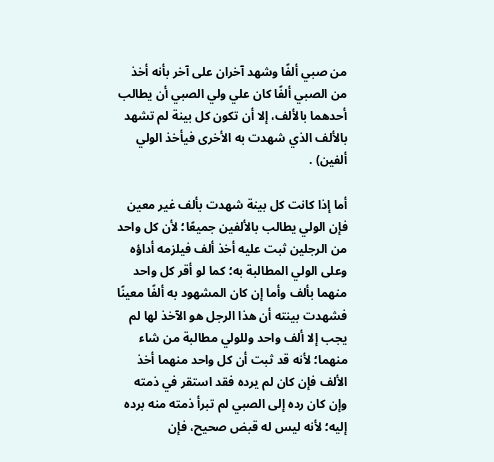من صبي ألفًا وشهد آخران على آخر بأنه أخذ من الصبي ألفًا كان علي ولي الصبي أن يطالب أحدهما بالألف، إلا أن تكون كل بينة لم تشهد بالألف الذي شهدت به الأخرى فيأخذ الولي ألفين) .

أما إذا كانت كل بينة شهدت بألف غير معين فإن الولي يطالب بالألفين جميعًا؛ لأن كل واحد من الرجلين ثبت عليه أخذ ألف فيلزمه أداؤه وعلى الولي المطالبة به؛ كما لو أقر كل واحد منهما بألف وأما إن كان المشهود به ألفًا معينًا فشهدت بينته أن هذا الرجل هو الآخذ لها لم يجب إلا ألف واحد وللولي مطالبة من شاء منهما؛ لأنه قد ثبت أن كل واحد منهما أخذ الألف فإن كان لم يرده فقد استقر في ذمته وإن كان رده إلى الصبي لم تبرأ ذمته منه برده إليه؛ لأنه ليس له قبض صحيح، فإن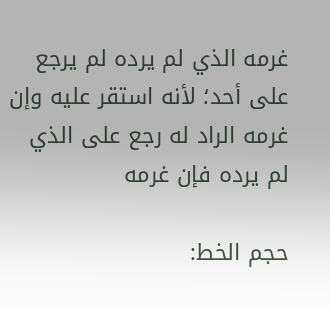غرمه الذي لم يرده لم يرجع على أحد؛ لأنه استقر عليه وإن غرمه الراد له رجع على الذي لم يرده فإن غرمه

حجم الخط: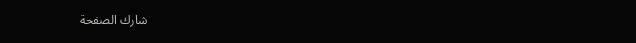شارك الصفحة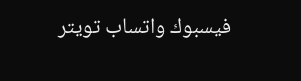فيسبوك واتساب تويتر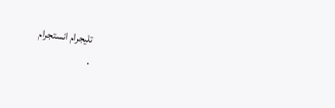تليجرام انستجرام
.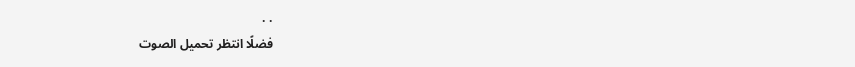. .
فضلًا انتظر تحميل الصوت